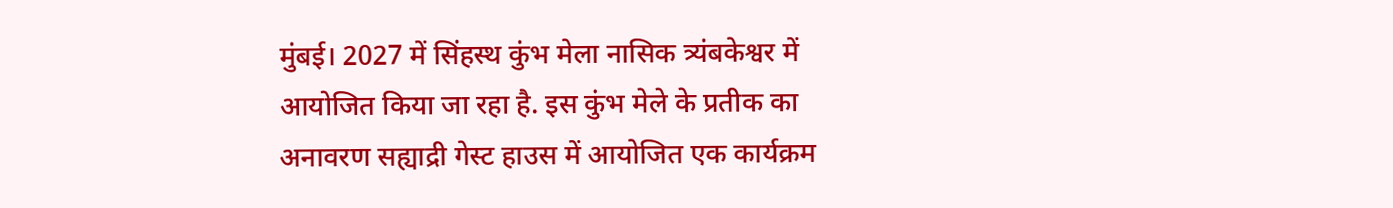मुंबई। 2027 में सिंहस्थ कुंभ मेला नासिक त्र्यंबकेश्वर में आयोजित किया जा रहा है. इस कुंभ मेले के प्रतीक का अनावरण सह्याद्री गेस्ट हाउस में आयोजित एक कार्यक्रम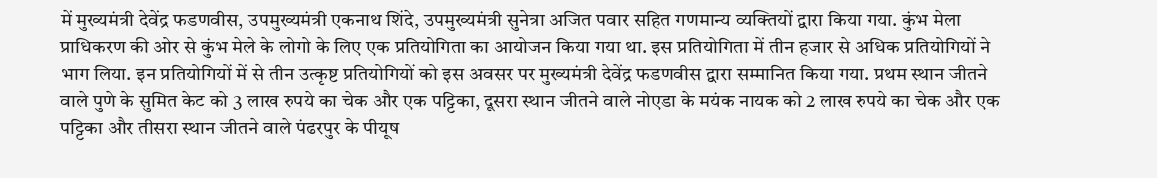में मुख्यमंत्री देवेंद्र फडणवीस, उपमुख्यमंत्री एकनाथ शिंदे, उपमुख्यमंत्री सुनेत्रा अजित पवार सहित गणमान्य व्यक्तियों द्वारा किया गया. कुंभ मेला प्राधिकरण की ओर से कुंभ मेले के लोगो के लिए एक प्रतियोगिता का आयोजन किया गया था. इस प्रतियोगिता में तीन हजार से अधिक प्रतियोगियों ने भाग लिया. इन प्रतियोगियों में से तीन उत्कृष्ट प्रतियोगियों को इस अवसर पर मुख्यमंत्री देवेंद्र फडणवीस द्वारा सम्मानित किया गया. प्रथम स्थान जीतने वाले पुणे के सुमित केट को 3 लाख रुपये का चेक और एक पट्टिका, दूसरा स्थान जीतने वाले नोएडा के मयंक नायक को 2 लाख रुपये का चेक और एक पट्टिका और तीसरा स्थान जीतने वाले पंढरपुर के पीयूष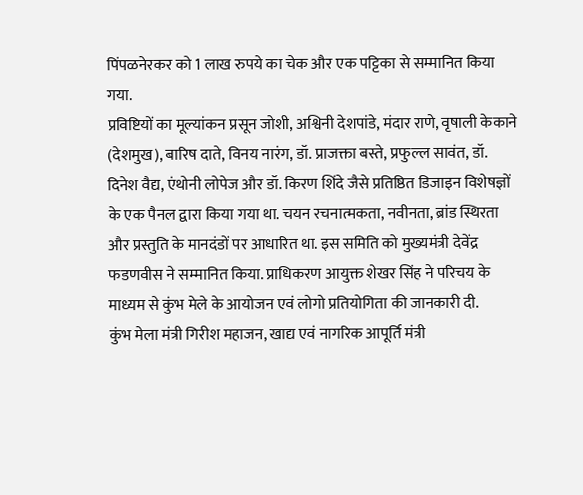पिंपळनेरकर को 1 लाख रुपये का चेक और एक पट्टिका से सम्मानित किया गया.
प्रविष्टियों का मूल्यांकन प्रसून जोशी, अश्विनी देशपांडे, मंदार राणे, वृषाली केकाने (देशमुख), बारिष दाते, विनय नारंग, डॉ. प्राजक्ता बस्ते, प्रफुल्ल सावंत, डॉ. दिनेश वैद्य, एंथोनी लोपेज और डॉ. किरण शिंदे जैसे प्रतिष्ठित डिजाइन विशेषज्ञों के एक पैनल द्वारा किया गया था. चयन रचनात्मकता, नवीनता, ब्रांड स्थिरता और प्रस्तुति के मानदंडों पर आधारित था. इस समिति को मुख्यमंत्री देवेंद्र फडणवीस ने सम्मानित किया. प्राधिकरण आयुक्त शेखर सिंह ने परिचय के माध्यम से कुंभ मेले के आयोजन एवं लोगो प्रतियोगिता की जानकारी दी.
कुंभ मेला मंत्री गिरीश महाजन, खाद्य एवं नागरिक आपूर्ति मंत्री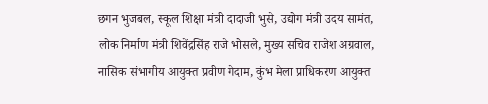छगन भुजबल, स्कूल शिक्षा मंत्री दादाजी भुसे, उद्योग मंत्री उदय सामंत, लोक निर्माण मंत्री शिवेंद्रसिंह राजे भोसले, मुख्य सचिव राजेश अग्रवाल, नासिक संभागीय आयुक्त प्रवीण गेदाम, कुंभ मेला प्राधिकरण आयुक्त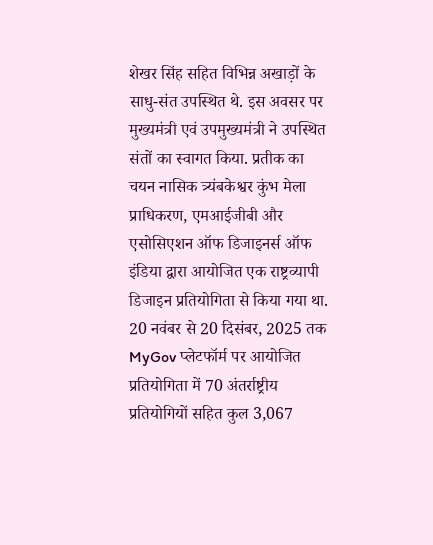शेखर सिंह सहित विभिन्न अखाड़ों के साधु-संत उपस्थित थे. इस अवसर पर मुख्यमंत्री एवं उपमुख्यमंत्री ने उपस्थित संतों का स्वागत किया. प्रतीक का चयन नासिक त्र्यंबकेश्वर कुंभ मेला प्राधिकरण, एमआईजीबी और एसोसिएशन ऑफ डिजाइनर्स ऑफ इंडिया द्वारा आयोजित एक राष्ट्रव्यापी डिजाइन प्रतियोगिता से किया गया था. 20 नवंबर से 20 दिसंबर, 2025 तक MyGov प्लेटफॉर्म पर आयोजित प्रतियोगिता में 70 अंतर्राष्ट्रीय प्रतियोगियों सहित कुल 3,067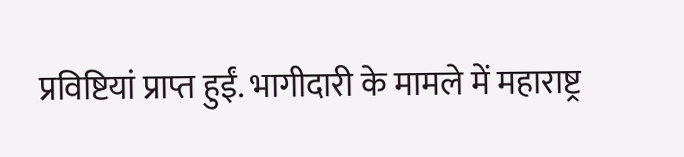प्रविष्टियां प्राप्त हुईं. भागीदारी के मामले में महाराष्ट्र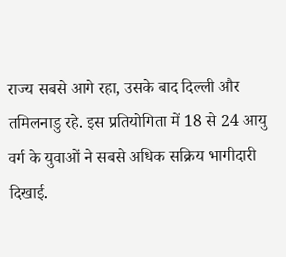राज्य सबसे आगे रहा, उसके बाद दिल्ली और तमिलनाडु रहे. इस प्रतियोगिता में 18 से 24 आयु वर्ग के युवाओं ने सबसे अधिक सक्रिय भागीदारी दिखाई.